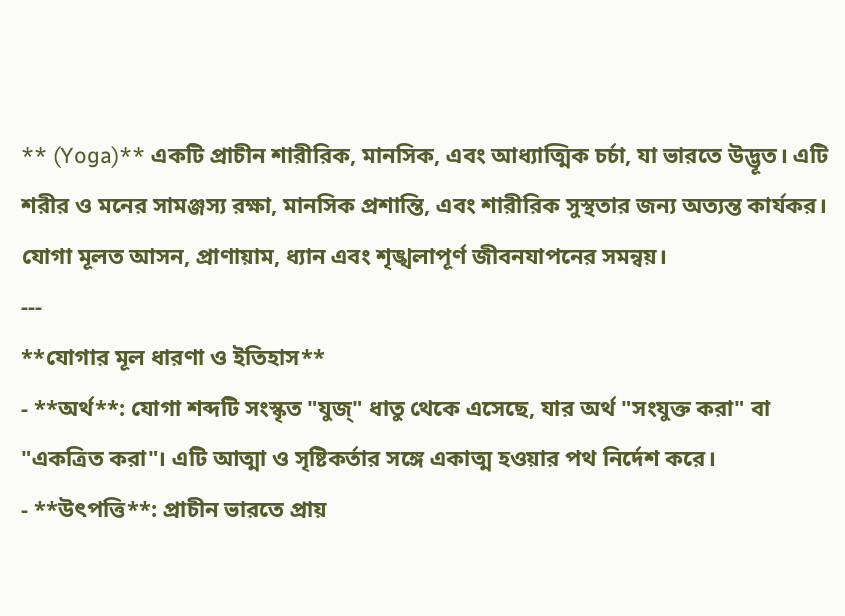** (Yoga)** একটি প্রাচীন শারীরিক, মানসিক, এবং আধ্যাত্মিক চর্চা, যা ভারতে উদ্ভূত। এটি শরীর ও মনের সামঞ্জস্য রক্ষা, মানসিক প্রশান্তি, এবং শারীরিক সুস্থতার জন্য অত্যন্ত কার্যকর। যোগা মূলত আসন, প্রাণায়াম, ধ্যান এবং শৃঙ্খলাপূর্ণ জীবনযাপনের সমন্বয়।
---
**যোগার মূল ধারণা ও ইতিহাস**
- **অর্থ**: যোগা শব্দটি সংস্কৃত "যুজ্" ধাতু থেকে এসেছে, যার অর্থ "সংযুক্ত করা" বা "একত্রিত করা"। এটি আত্মা ও সৃষ্টিকর্তার সঙ্গে একাত্ম হওয়ার পথ নির্দেশ করে।
- **উৎপত্তি**: প্রাচীন ভারতে প্রায়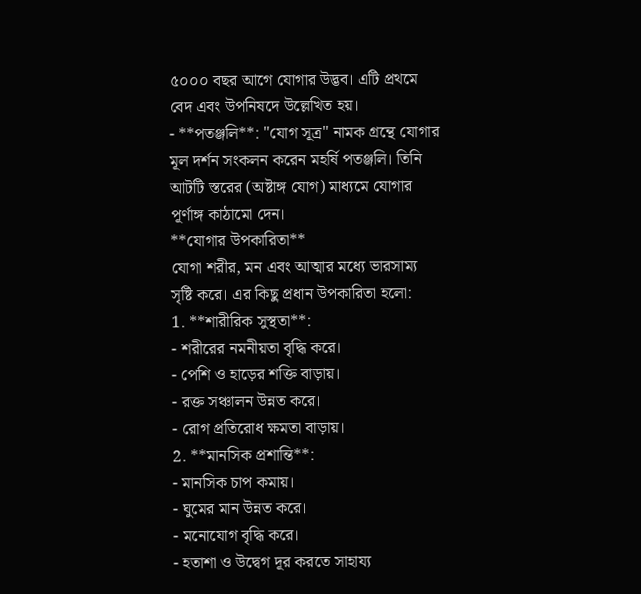৫০০০ বছর আগে যোগার উদ্ভব। এটি প্রথমে বেদ এবং উপনিষদে উল্লেখিত হয়।
- **পতঞ্জলি**: "যোগ সূত্র" নামক গ্রন্থে যোগার মূল দর্শন সংকলন করেন মহর্ষি পতঞ্জলি। তিনি আটটি স্তরের (অষ্টাঙ্গ যোগ) মাধ্যমে যোগার পূর্ণাঙ্গ কাঠামো দেন।
**যোগার উপকারিতা**
যোগা শরীর, মন এবং আত্মার মধ্যে ভারসাম্য সৃষ্টি করে। এর কিছু প্রধান উপকারিতা হলো:
1. **শারীরিক সুস্থতা**:
- শরীরের নমনীয়তা বৃদ্ধি করে।
- পেশি ও হাড়ের শক্তি বাড়ায়।
- রক্ত সঞ্চালন উন্নত করে।
- রোগ প্রতিরোধ ক্ষমতা বাড়ায়।
2. **মানসিক প্রশান্তি**:
- মানসিক চাপ কমায়।
- ঘুমের মান উন্নত করে।
- মনোযোগ বৃদ্ধি করে।
- হতাশা ও উদ্বেগ দূর করতে সাহায্য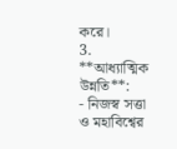করে।
3. **আধ্যাত্মিক উন্নতি**:
- নিজস্ব সত্তা ও মহাবিশ্বের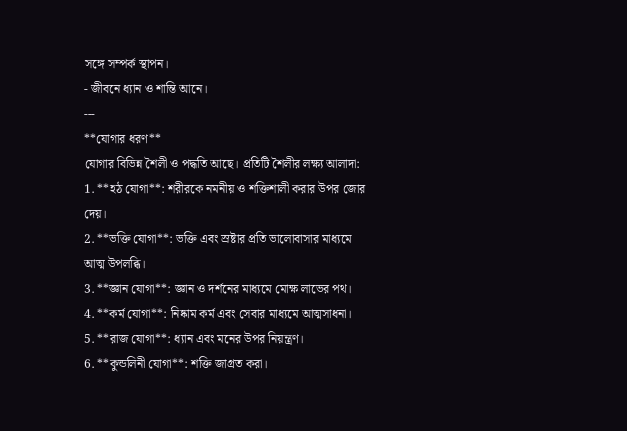সঙ্গে সম্পর্ক স্থাপন।
- জীবনে ধ্যান ও শান্তি আনে।
---
**যোগার ধরণ**
যোগার বিভিন্ন শৈলী ও পদ্ধতি আছে। প্রতিটি শৈলীর লক্ষ্য আলাদা:
1. **হঠ যোগা**: শরীরকে নমনীয় ও শক্তিশালী করার উপর জোর দেয়।
2. **ভক্তি যোগা**: ভক্তি এবং স্রষ্টার প্রতি ভালোবাসার মাধ্যমে আত্ম উপলব্ধি।
3. **জ্ঞান যোগা**: জ্ঞান ও দর্শনের মাধ্যমে মোক্ষ লাভের পথ।
4. **কর্ম যোগা**: নিষ্কাম কর্ম এবং সেবার মাধ্যমে আত্মসাধনা।
5. **রাজ যোগা**: ধ্যান এবং মনের উপর নিয়ন্ত্রণ।
6. **কুন্ডলিনী যোগা**: শক্তি জাগ্রত করা।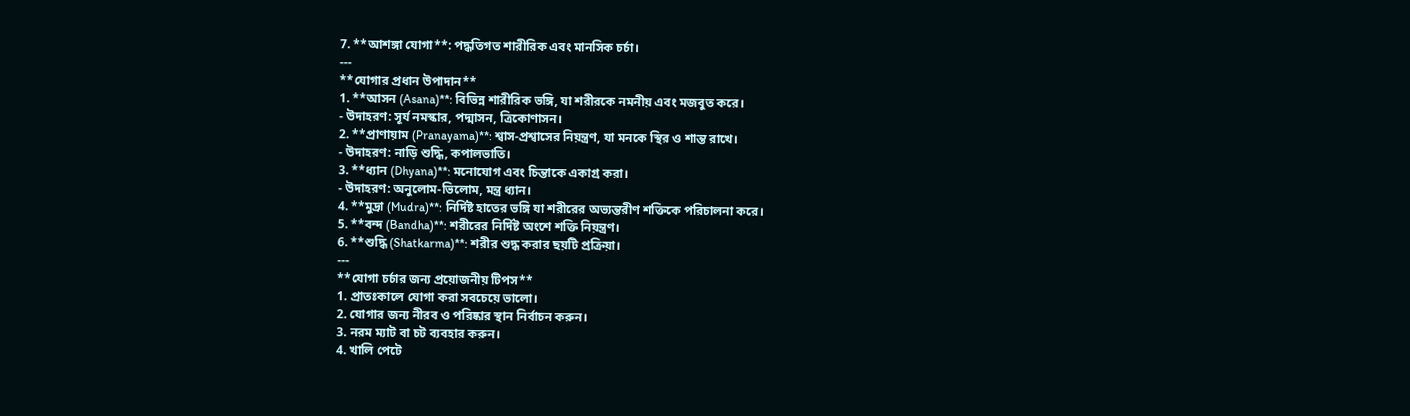7. **আশঙ্গা যোগা**: পদ্ধতিগত শারীরিক এবং মানসিক চর্চা।
---
**যোগার প্রধান উপাদান**
1. **আসন (Asana)**: বিভিন্ন শারীরিক ভঙ্গি, যা শরীরকে নমনীয় এবং মজবুত করে।
- উদাহরণ: সূর্য নমস্কার, পদ্মাসন, ত্রিকোণাসন।
2. **প্রাণায়াম (Pranayama)**: শ্বাস-প্রশ্বাসের নিয়ন্ত্রণ, যা মনকে স্থির ও শান্ত রাখে।
- উদাহরণ: নাড়ি শুদ্ধি, কপালভাতি।
3. **ধ্যান (Dhyana)**: মনোযোগ এবং চিন্তাকে একাগ্র করা।
- উদাহরণ: অনুলোম-ভিলোম, মন্ত্র ধ্যান।
4. **মুদ্রা (Mudra)**: নির্দিষ্ট হাতের ভঙ্গি যা শরীরের অভ্যন্তরীণ শক্তিকে পরিচালনা করে।
5. **বন্দ (Bandha)**: শরীরের নির্দিষ্ট অংশে শক্তি নিয়ন্ত্রণ।
6. **শুদ্ধি (Shatkarma)**: শরীর শুদ্ধ করার ছয়টি প্রক্রিয়া।
---
**যোগা চর্চার জন্য প্রয়োজনীয় টিপস**
1. প্রাতঃকালে যোগা করা সবচেয়ে ভালো।
2. যোগার জন্য নীরব ও পরিষ্কার স্থান নির্বাচন করুন।
3. নরম ম্যাট বা চট ব্যবহার করুন।
4. খালি পেটে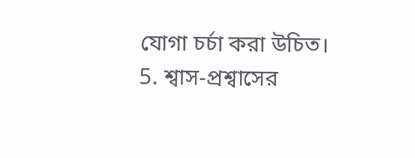যোগা চর্চা করা উচিত।
5. শ্বাস-প্রশ্বাসের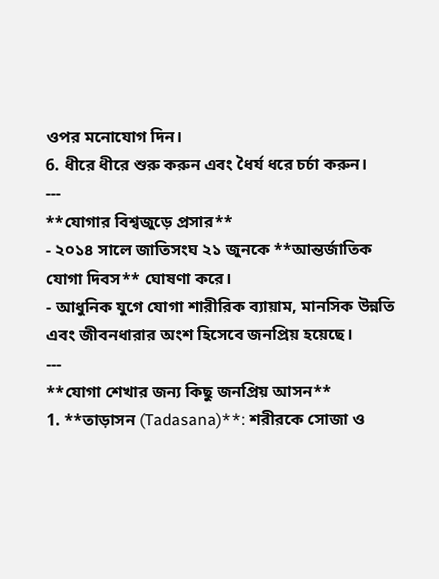ওপর মনোযোগ দিন।
6. ধীরে ধীরে শুরু করুন এবং ধৈর্য ধরে চর্চা করুন।
---
**যোগার বিশ্বজুড়ে প্রসার**
- ২০১৪ সালে জাতিসংঘ ২১ জুনকে **আন্তর্জাতিক যোগা দিবস** ঘোষণা করে।
- আধুনিক যুগে যোগা শারীরিক ব্যায়াম, মানসিক উন্নতি এবং জীবনধারার অংশ হিসেবে জনপ্রিয় হয়েছে।
---
**যোগা শেখার জন্য কিছু জনপ্রিয় আসন**
1. **তাড়াসন (Tadasana)**: শরীরকে সোজা ও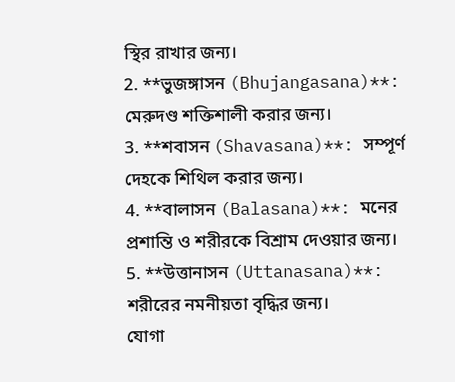স্থির রাখার জন্য।
2. **ভুজঙ্গাসন (Bhujangasana)**: মেরুদণ্ড শক্তিশালী করার জন্য।
3. **শবাসন (Shavasana)**: সম্পূর্ণ দেহকে শিথিল করার জন্য।
4. **বালাসন (Balasana)**: মনের প্রশান্তি ও শরীরকে বিশ্রাম দেওয়ার জন্য।
5. **উত্তানাসন (Uttanasana)**: শরীরের নমনীয়তা বৃদ্ধির জন্য।
যোগা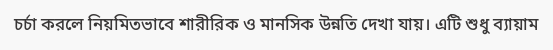চর্চা করলে নিয়মিতভাবে শারীরিক ও মানসিক উন্নতি দেখা যায়। এটি শুধু ব্যায়াম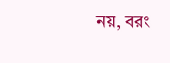নয়, বরং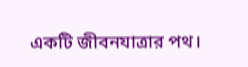একটি জীবনযাত্রার পথ।